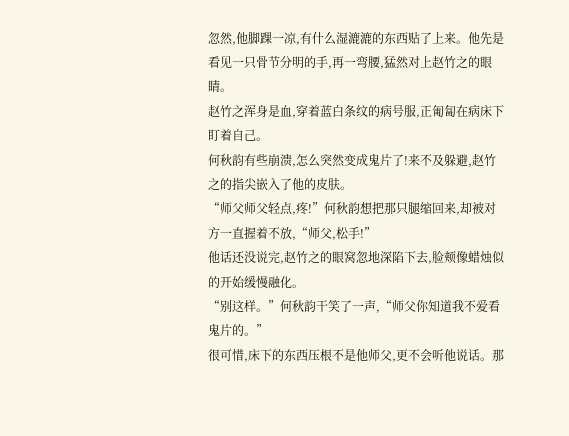忽然,他脚踝一凉,有什么湿漉漉的东西贴了上来。他先是看见一只骨节分明的手,再一弯腰,猛然对上赵竹之的眼睛。
赵竹之浑身是血,穿着蓝白条纹的病号服,正匍匐在病床下盯着自己。
何秋韵有些崩溃,怎么突然变成鬼片了!来不及躲避,赵竹之的指尖嵌入了他的皮肤。
“师父师父轻点,疼!”何秋韵想把那只腿缩回来,却被对方一直握着不放,“师父,松手!”
他话还没说完,赵竹之的眼窝忽地深陷下去,脸颊像蜡烛似的开始缓慢融化。
“别这样。”何秋韵干笑了一声,“师父你知道我不爱看鬼片的。”
很可惜,床下的东西压根不是他师父,更不会听他说话。那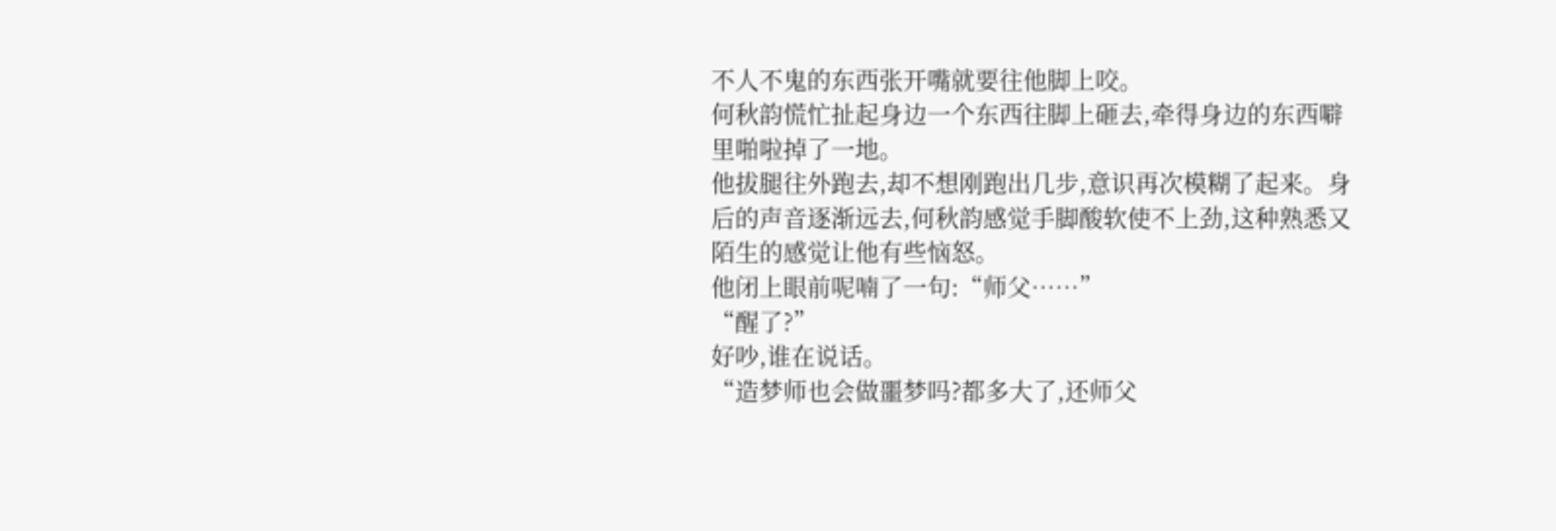不人不鬼的东西张开嘴就要往他脚上咬。
何秋韵慌忙扯起身边一个东西往脚上砸去,牵得身边的东西噼里啪啦掉了一地。
他拔腿往外跑去,却不想刚跑出几步,意识再次模糊了起来。身后的声音逐渐远去,何秋韵感觉手脚酸软使不上劲,这种熟悉又陌生的感觉让他有些恼怒。
他闭上眼前呢喃了一句:“师父……”
“醒了?”
好吵,谁在说话。
“造梦师也会做噩梦吗?都多大了,还师父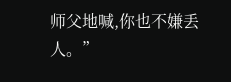师父地喊,你也不嫌丢人。”